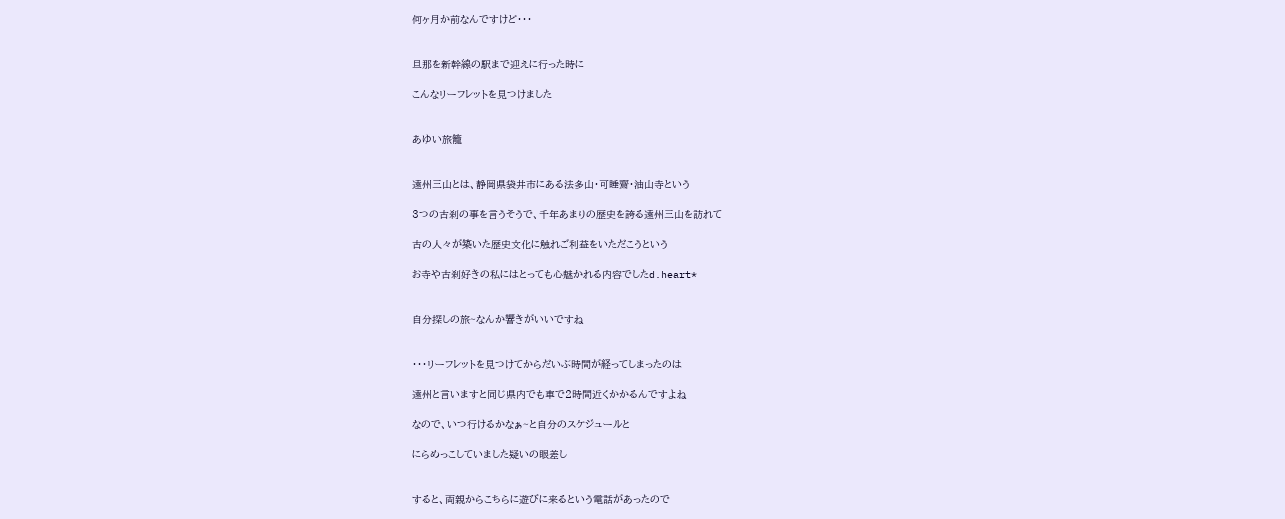何ヶ月か前なんですけど・・・


旦那を新幹線の駅まで迎えに行った時に

こんなリーフレットを見つけました


あゆい旅籠


遠州三山とは、静岡県袋井市にある法多山・可睡齋・油山寺という

3つの古刹の事を言うそうで、千年あまりの歴史を誇る遠州三山を訪れて

古の人々が築いた歴史文化に触れご利益をいただこうという

お寺や古刹好きの私にはとっても心魅かれる内容でしたd.heart*


自分探しの旅~なんか響きがいいですね


・・・リーフレットを見つけてからだいぶ時間が経ってしまったのは

遠州と言いますと同じ県内でも車で2時間近くかかるんですよね

なので、いつ行けるかなぁ~と自分のスケジュールと

にらめっこしていました疑いの眼差し


すると、両親からこちらに遊びに来るという電話があったので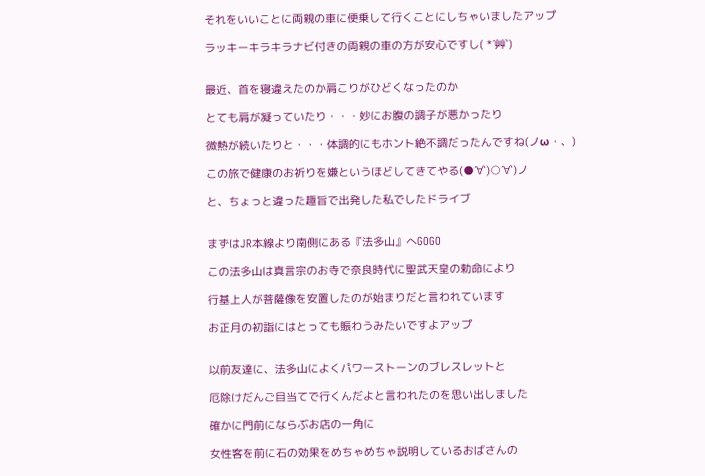それをいいことに両親の車に便乗して行くことにしちゃいましたアップ

ラッキーキラキラナビ付きの両親の車の方が安心ですし( *´艸`)


最近、首を寝違えたのか肩こりがひどくなったのか

とても肩が凝っていたり・・・妙にお腹の調子が悪かったり

微熱が続いたりと・・・体調的にもホント絶不調だったんですね(ノω・、)

この旅で健康のお祈りを嫌というほどしてきてやる(●´∀`)○´∀`)ノ

と、ちょっと違った趣旨で出発した私でしたドライブ


まずはJR本線より南側にある『法多山』へGOGO

この法多山は真言宗のお寺で奈良時代に聖武天皇の勅命により

行基上人が菩薩像を安置したのが始まりだと言われています

お正月の初詣にはとっても賑わうみたいですよアップ


以前友達に、法多山によくパワーストーンのブレスレットと

厄除けだんご目当てで行くんだよと言われたのを思い出しました

確かに門前にならぶお店の一角に

女性客を前に石の効果をめちゃめちゃ説明しているおばさんの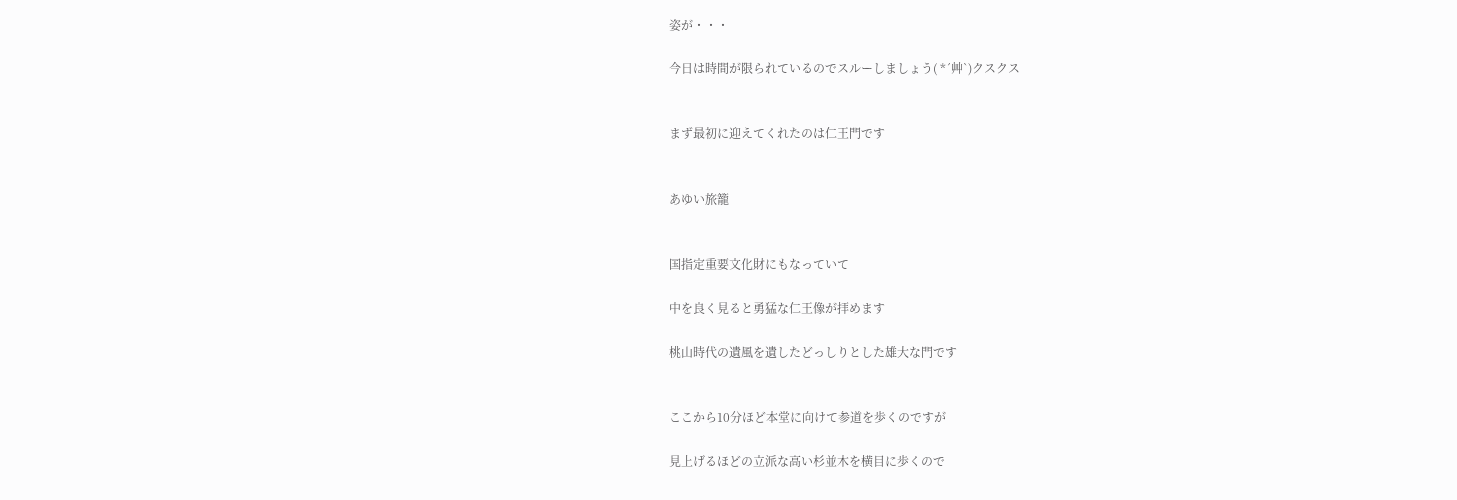姿が・・・

今日は時間が限られているのでスルーしましょう( *´艸`)クスクス


まず最初に迎えてくれたのは仁王門です


あゆい旅籠


国指定重要文化財にもなっていて

中を良く見ると勇猛な仁王像が拝めます

桃山時代の遺風を遺したどっしりとした雄大な門です


ここから10分ほど本堂に向けて参道を歩くのですが

見上げるほどの立派な高い杉並木を横目に歩くので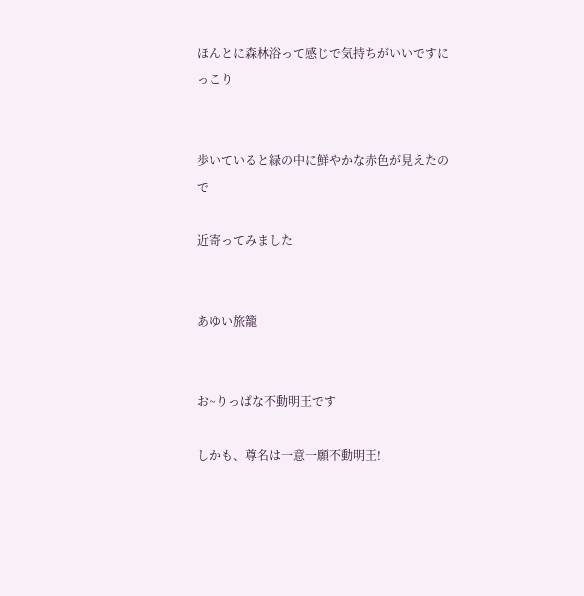ほんとに森林浴って感じで気持ちがいいですにっこり


歩いていると緑の中に鮮やかな赤色が見えたので

近寄ってみました


あゆい旅籠


お~りっぱな不動明王です

しかも、尊名は一意一願不動明王!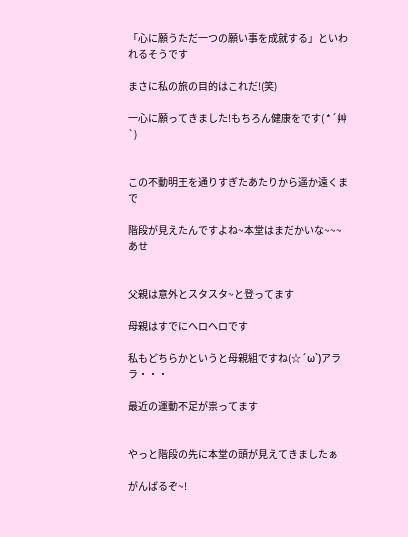「心に願うただ一つの願い事を成就する」といわれるそうです

まさに私の旅の目的はこれだ!(笑)

一心に願ってきました!もちろん健康をです( *´艸`)


この不動明王を通りすぎたあたりから遥か遠くまで

階段が見えたんですよね~本堂はまだかいな~~~あせ


父親は意外とスタスタ~と登ってます

母親はすでにヘロヘロです

私もどちらかというと母親組ですね(☆´ω`)アララ・・・

最近の運動不足が祟ってます


やっと階段の先に本堂の頭が見えてきましたぁ

がんばるぞ~!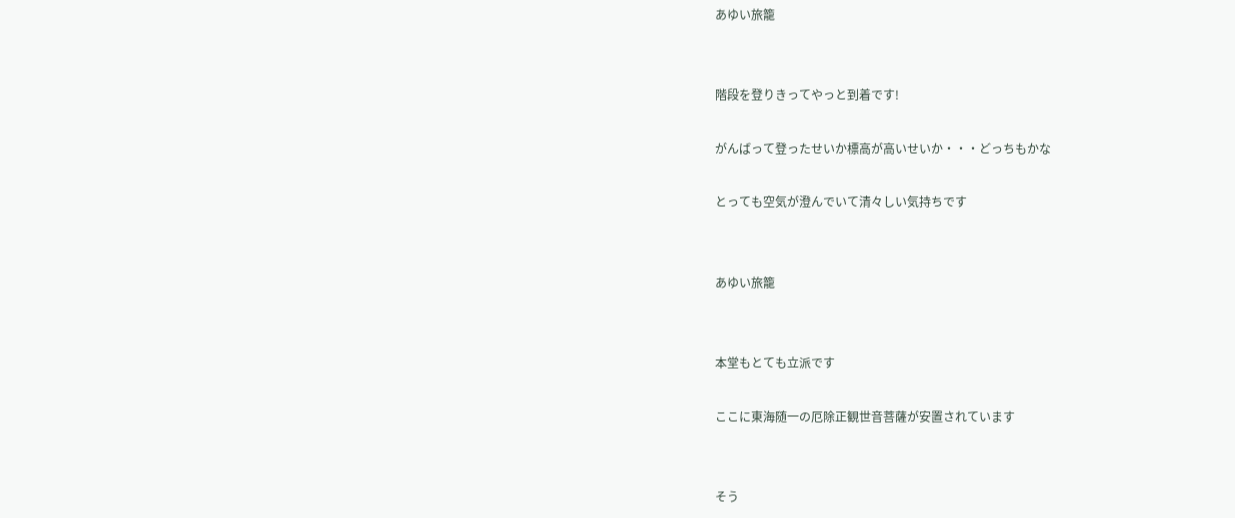あゆい旅籠


階段を登りきってやっと到着です!

がんばって登ったせいか標高が高いせいか・・・どっちもかな

とっても空気が澄んでいて清々しい気持ちです


あゆい旅籠


本堂もとても立派です

ここに東海随一の厄除正観世音菩薩が安置されています


そう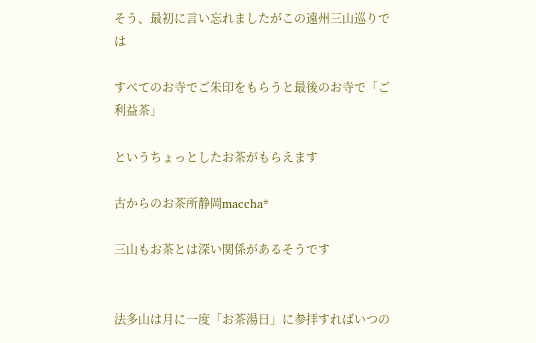そう、最初に言い忘れましたがこの遠州三山巡りでは

すべてのお寺でご朱印をもらうと最後のお寺で「ご利益茶」

というちょっとしたお茶がもらえます

古からのお茶所静岡maccha*

三山もお茶とは深い関係があるそうです


法多山は月に一度「お茶湯日」に参拝すればいつの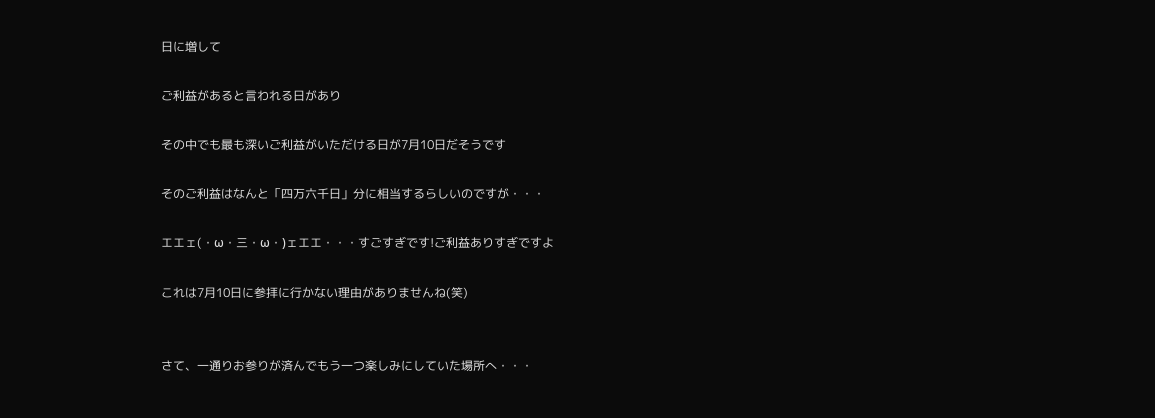日に増して

ご利益があると言われる日があり

その中でも最も深いご利益がいただける日が7月10日だそうです

そのご利益はなんと「四万六千日」分に相当するらしいのですが・・・

エエェ(・ω・三・ω・)ェエエ・・・すごすぎです!ご利益ありすぎですよ

これは7月10日に参拝に行かない理由がありませんね(笑)


さて、一通りお参りが済んでもう一つ楽しみにしていた場所へ・・・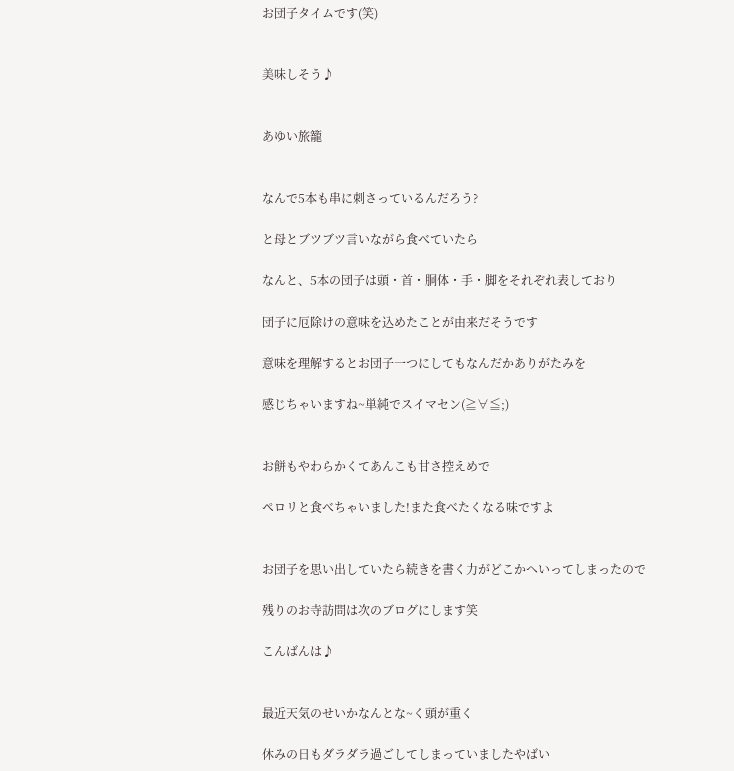お団子タイムです(笑)


美味しそう♪


あゆい旅籠


なんで5本も串に刺さっているんだろう?

と母とブツブツ言いながら食べていたら

なんと、5本の団子は頭・首・胴体・手・脚をそれぞれ表しており

団子に厄除けの意味を込めたことが由来だそうです

意味を理解するとお団子一つにしてもなんだかありがたみを

感じちゃいますね~単純でスイマセン(≧∀≦;)


お餅もやわらかくてあんこも甘さ控えめで

ペロリと食べちゃいました!また食べたくなる味ですよ


お団子を思い出していたら続きを書く力がどこかへいってしまったので

残りのお寺訪問は次のブログにします笑

こんばんは♪


最近天気のせいかなんとな~く頭が重く

休みの日もダラダラ過ごしてしまっていましたやばい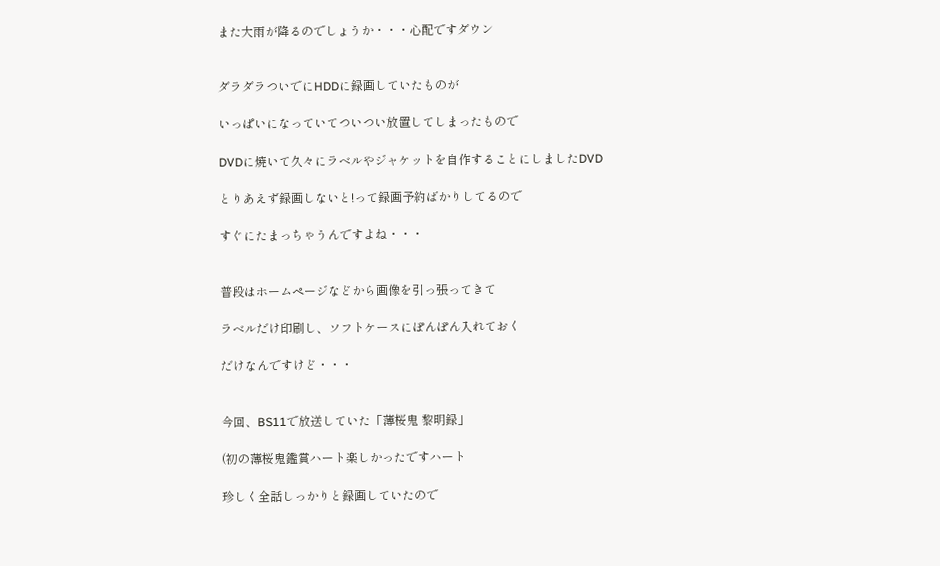また大雨が降るのでしょうか・・・心配ですダウン


ダラダラついでにHDDに録画していたものが

いっぱいになっていてついつい放置してしまったもので

DVDに焼いて久々にラベルやジャケットを自作することにしましたDVD

とりあえず録画しないと!って録画予約ばかりしてるので

すぐにたまっちゃうんですよね・・・


普段はホームページなどから画像を引っ張ってきて

ラベルだけ印刷し、ソフトケースにぽんぽん入れておく

だけなんですけど・・・


今回、BS11で放送していた「薄桜鬼 黎明録」

(初の薄桜鬼鑑賞ハート楽しかったですハート

珍しく全話しっかりと録画していたので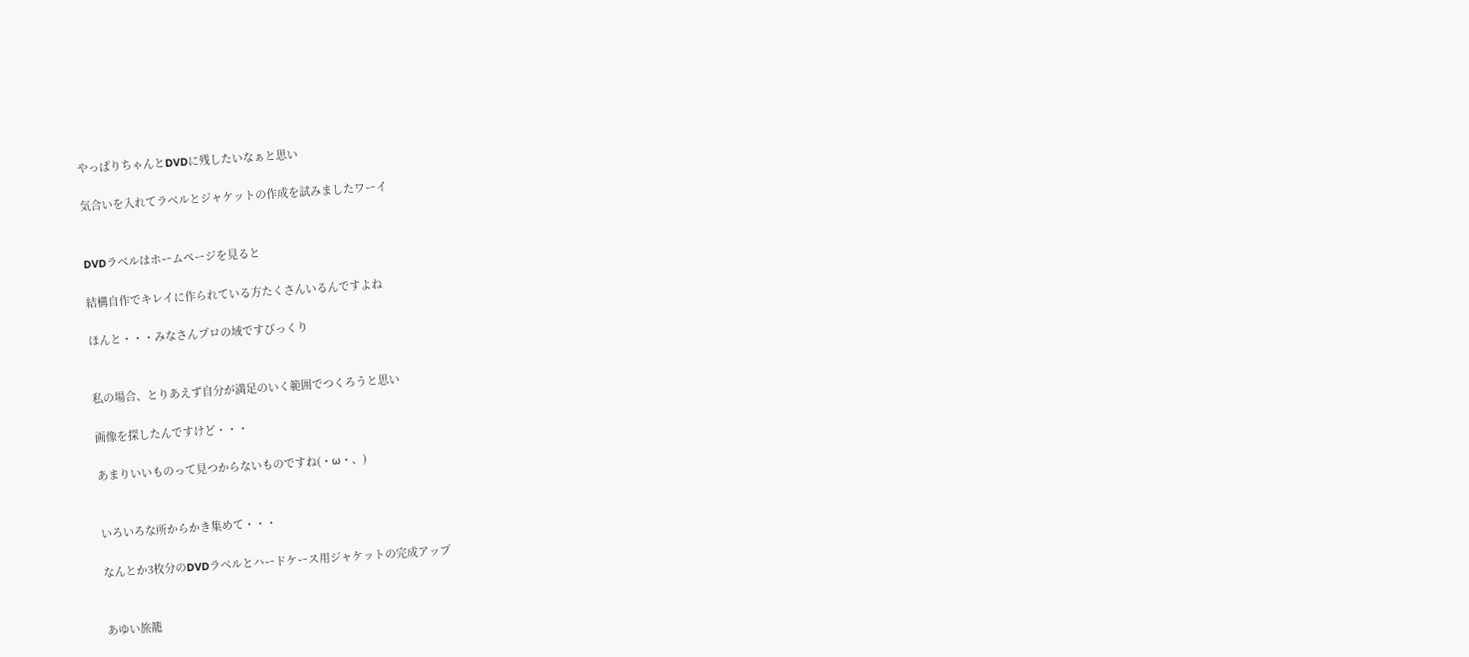やっぱりちゃんとDVDに残したいなぁと思い

気合いを入れてラベルとジャケットの作成を試みましたワーイ


DVDラベルはホームページを見ると

結構自作でキレイに作られている方たくさんいるんですよね

ほんと・・・みなさんプロの域ですびっくり


私の場合、とりあえず自分が満足のいく範囲でつくろうと思い

画像を探したんですけど・・・

あまりいいものって見つからないものですね(・ω・、)


いろいろな所からかき集めて・・・

なんとか3枚分のDVDラベルとハードケース用ジャケットの完成アップ


あゆい旅籠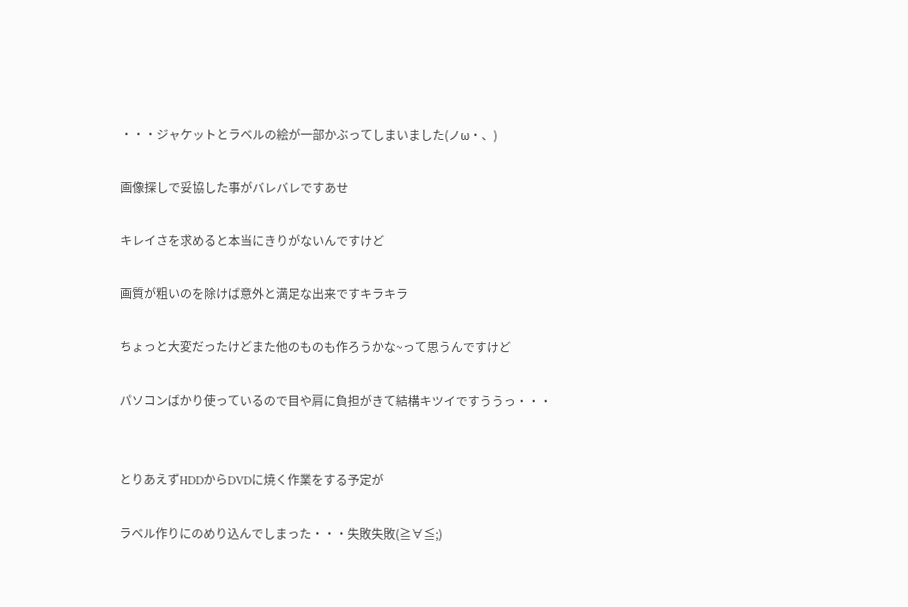・・・ジャケットとラベルの絵が一部かぶってしまいました(ノω・、)

画像探しで妥協した事がバレバレですあせ

キレイさを求めると本当にきりがないんですけど

画質が粗いのを除けば意外と満足な出来ですキラキラ

ちょっと大変だったけどまた他のものも作ろうかな~って思うんですけど

パソコンばかり使っているので目や肩に負担がきて結構キツイですううっ・・・


とりあえずHDDからDVDに焼く作業をする予定が

ラベル作りにのめり込んでしまった・・・失敗失敗(≧∀≦;)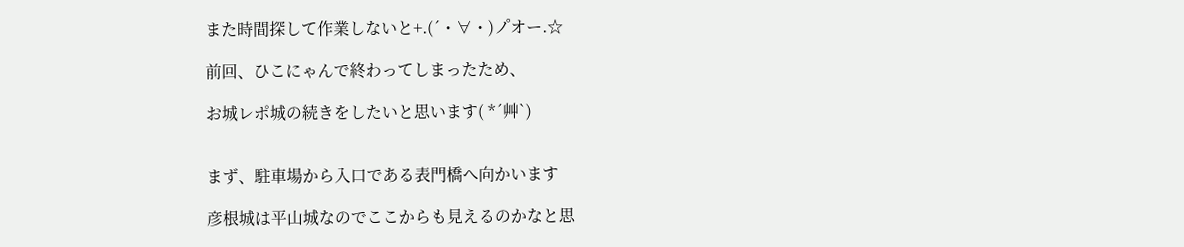また時間探して作業しないと+.(´・∀・)ノ゚オー.☆

前回、ひこにゃんで終わってしまったため、

お城レポ城の続きをしたいと思います( *´艸`)


まず、駐車場から入口である表門橋へ向かいます

彦根城は平山城なのでここからも見えるのかなと思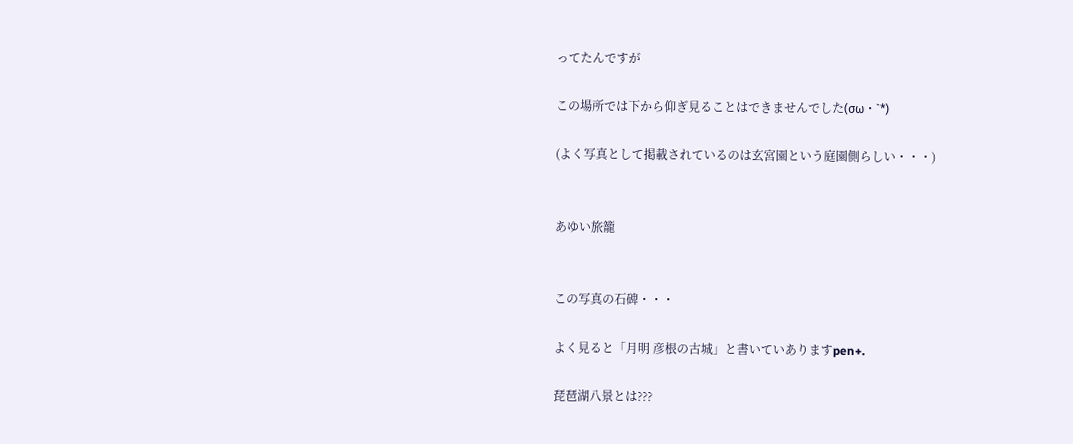ってたんですが

この場所では下から仰ぎ見ることはできませんでした(σω・`*)

(よく写真として掲載されているのは玄宮園という庭園側らしい・・・)


あゆい旅籠


この写真の石碑・・・

よく見ると「月明 彦根の古城」と書いていありますpen+.

琵琶湖八景とは???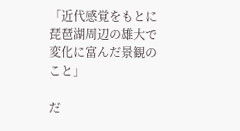「近代感覚をもとに琵琶湖周辺の雄大で変化に富んだ景観のこと」

だ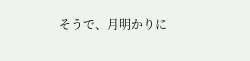そうで、月明かりに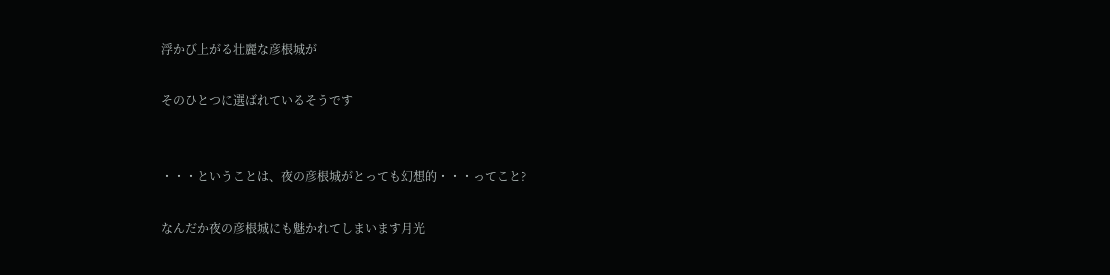浮かび上がる壮麗な彦根城が

そのひとつに選ばれているそうです


・・・ということは、夜の彦根城がとっても幻想的・・・ってこと?

なんだか夜の彦根城にも魅かれてしまいます月光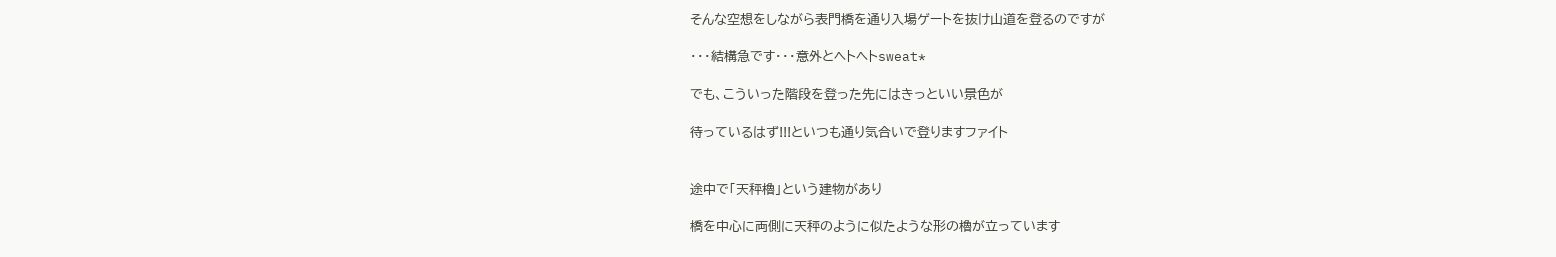そんな空想をしながら表門橋を通り入場ゲートを抜け山道を登るのですが

・・・結構急です・・・意外とヘトヘトsweat*

でも、こういった階段を登った先にはきっといい景色が

待っているはず!!!といつも通り気合いで登りますファイト


途中で「天秤櫓」という建物があり

橋を中心に両側に天秤のように似たような形の櫓が立っています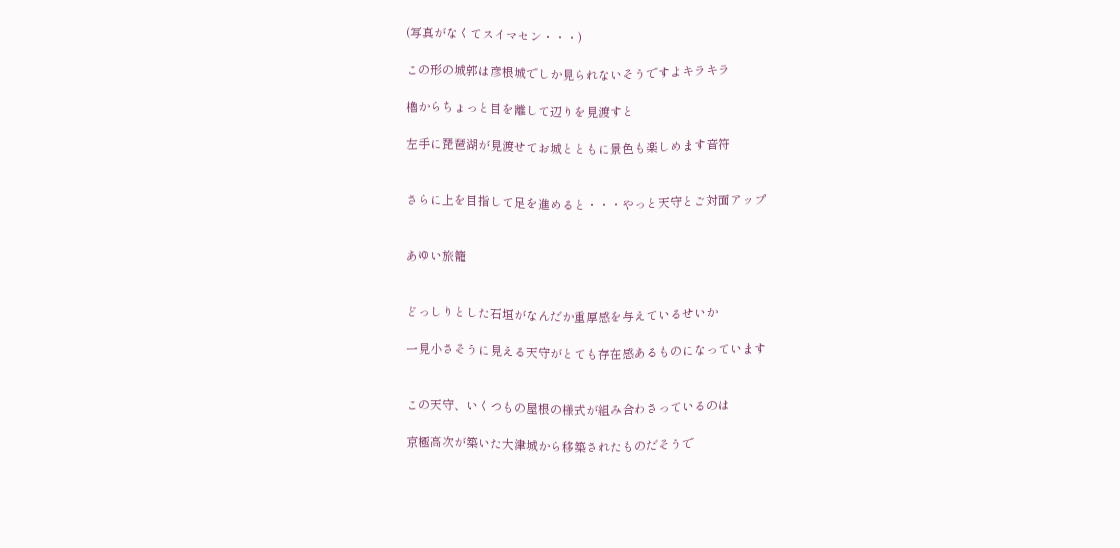(写真がなくてスイマセン・・・)

この形の城郭は彦根城でしか見られないそうですよキラキラ

櫓からちょっと目を離して辺りを見渡すと

左手に琵琶湖が見渡せてお城とともに景色も楽しめます音符


さらに上を目指して足を進めると・・・やっと天守とご対面アップ


あゆい旅籠


どっしりとした石垣がなんだか重厚感を与えているせいか

一見小さそうに見える天守がとても存在感あるものになっています


この天守、いくつもの屋根の様式が組み合わさっているのは

京極高次が築いた大津城から移築されたものだそうで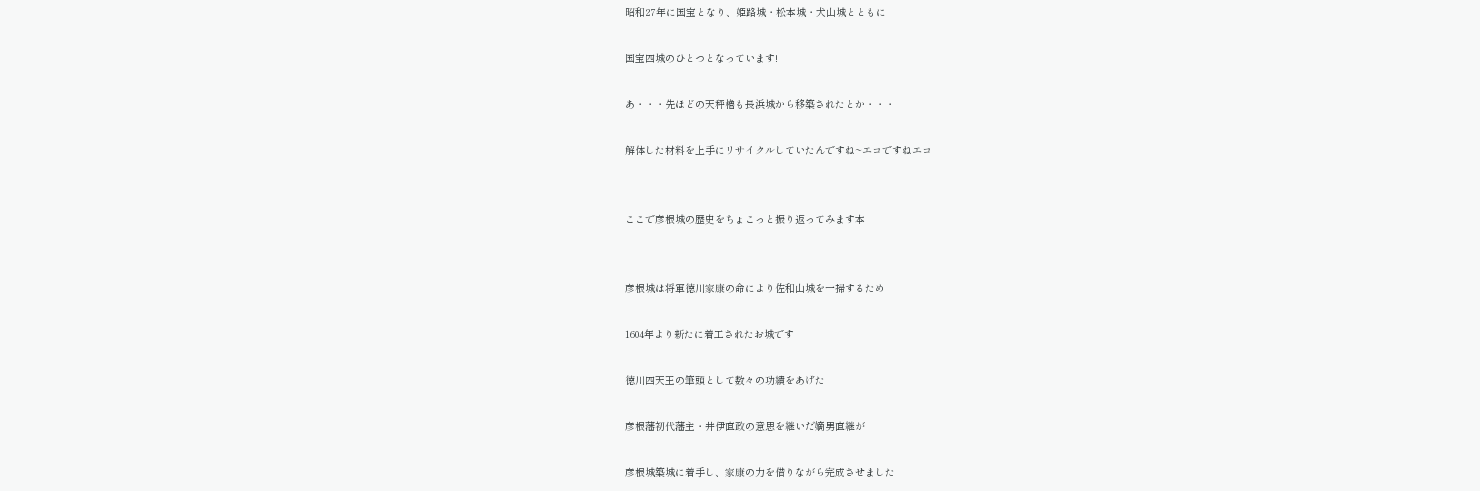昭和27年に国宝となり、姫路城・松本城・犬山城とともに

国宝四城のひとつとなっています!

あ・・・先ほどの天秤櫓も長浜城から移築されたとか・・・

解体した材料を上手にリサイクルしていたんですね~エコですねエコ


ここで彦根城の歴史をちょこっと振り返ってみます本


彦根城は将軍徳川家康の命により佐和山城を一掃するため

1604年より新たに着工されたお城です

徳川四天王の筆頭として数々の功績をあげた

彦根藩初代藩主・井伊直政の意思を継いだ嫡男直継が

彦根城築城に着手し、家康の力を借りながら完成させました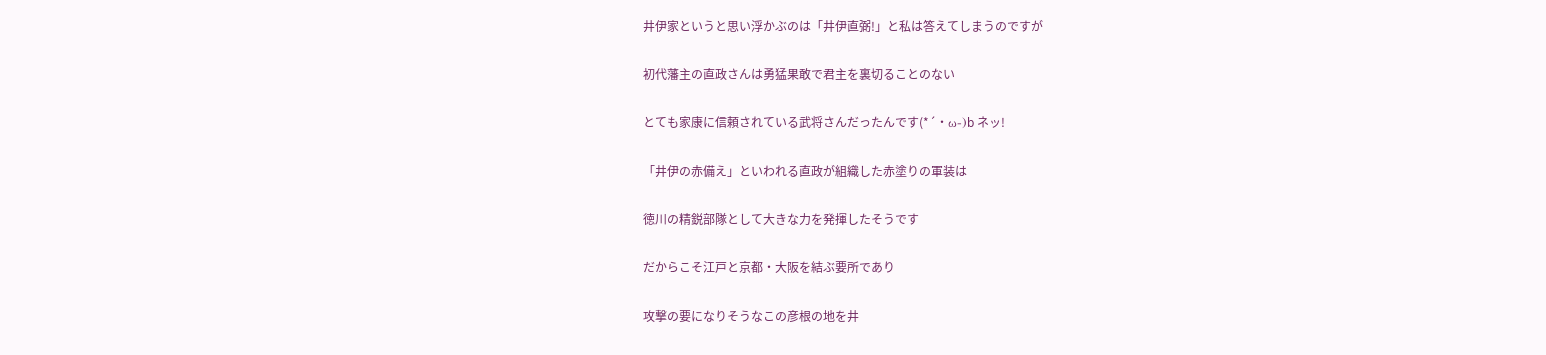井伊家というと思い浮かぶのは「井伊直弼!」と私は答えてしまうのですが

初代藩主の直政さんは勇猛果敢で君主を裏切ることのない

とても家康に信頼されている武将さんだったんです(*´・ω-)b ネッ!

「井伊の赤備え」といわれる直政が組織した赤塗りの軍装は

徳川の精鋭部隊として大きな力を発揮したそうです

だからこそ江戸と京都・大阪を結ぶ要所であり

攻撃の要になりそうなこの彦根の地を井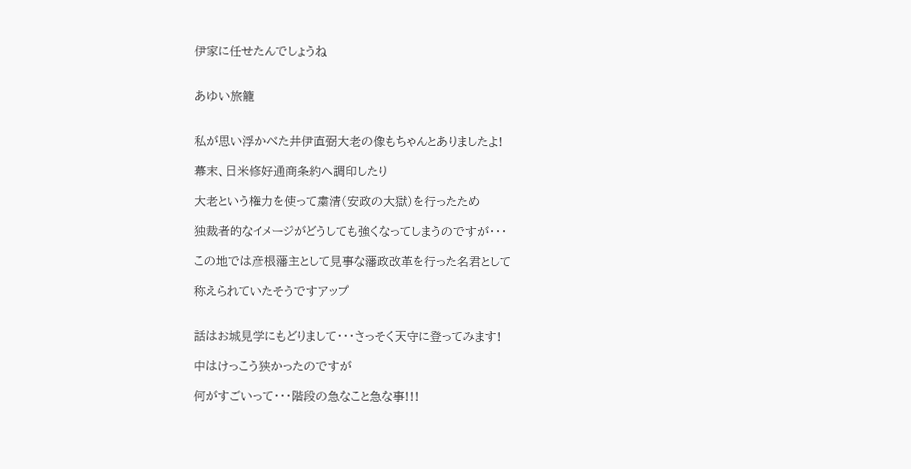伊家に任せたんでしょうね


あゆい旅籠


私が思い浮かべた井伊直弼大老の像もちゃんとありましたよ!

幕末、日米修好通商条約へ調印したり

大老という権力を使って粛清(安政の大獄)を行ったため

独裁者的なイメージがどうしても強くなってしまうのですが・・・

この地では彦根藩主として見事な藩政改革を行った名君として

称えられていたそうですアップ


話はお城見学にもどりまして・・・さっそく天守に登ってみます!

中はけっこう狭かったのですが

何がすごいって・・・階段の急なこと急な事!!!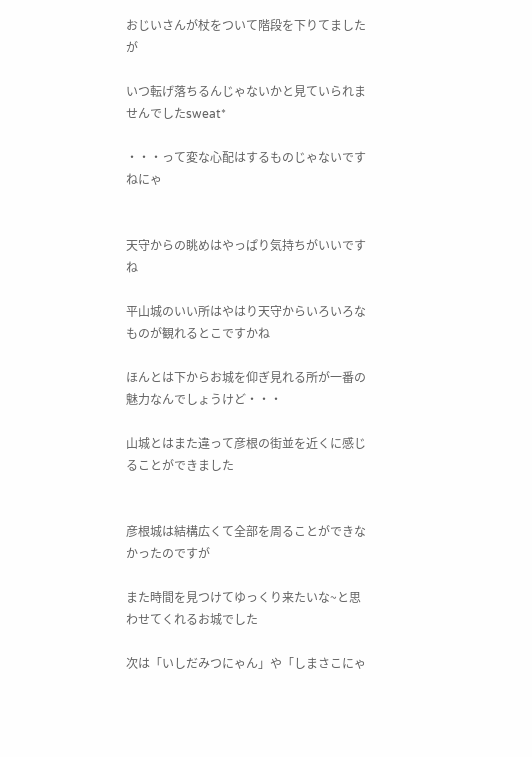おじいさんが杖をついて階段を下りてましたが

いつ転げ落ちるんじゃないかと見ていられませんでしたsweat*

・・・って変な心配はするものじゃないですねにゃ


天守からの眺めはやっぱり気持ちがいいですね

平山城のいい所はやはり天守からいろいろなものが観れるとこですかね

ほんとは下からお城を仰ぎ見れる所が一番の魅力なんでしょうけど・・・

山城とはまた違って彦根の街並を近くに感じることができました


彦根城は結構広くて全部を周ることができなかったのですが

また時間を見つけてゆっくり来たいな~と思わせてくれるお城でした

次は「いしだみつにゃん」や「しまさこにゃ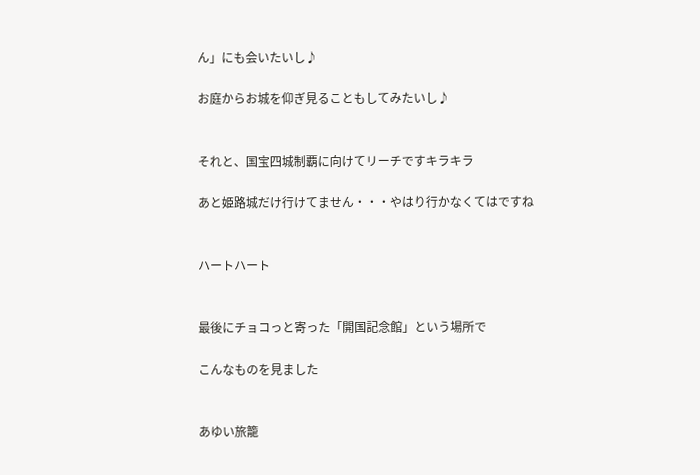ん」にも会いたいし♪

お庭からお城を仰ぎ見ることもしてみたいし♪


それと、国宝四城制覇に向けてリーチですキラキラ

あと姫路城だけ行けてません・・・やはり行かなくてはですね


ハートハート


最後にチョコっと寄った「開国記念館」という場所で

こんなものを見ました


あゆい旅籠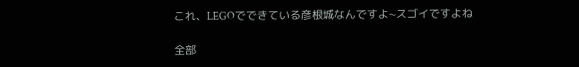これ、LEGOでできている彦根城なんですよ~スゴイですよね

全部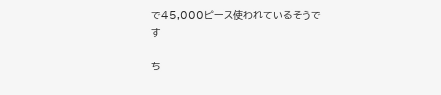で45,000ピース使われているそうです

ち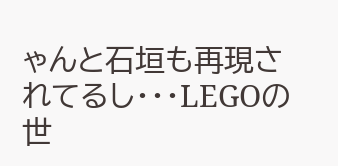ゃんと石垣も再現されてるし・・・LEGOの世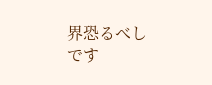界恐るべしです